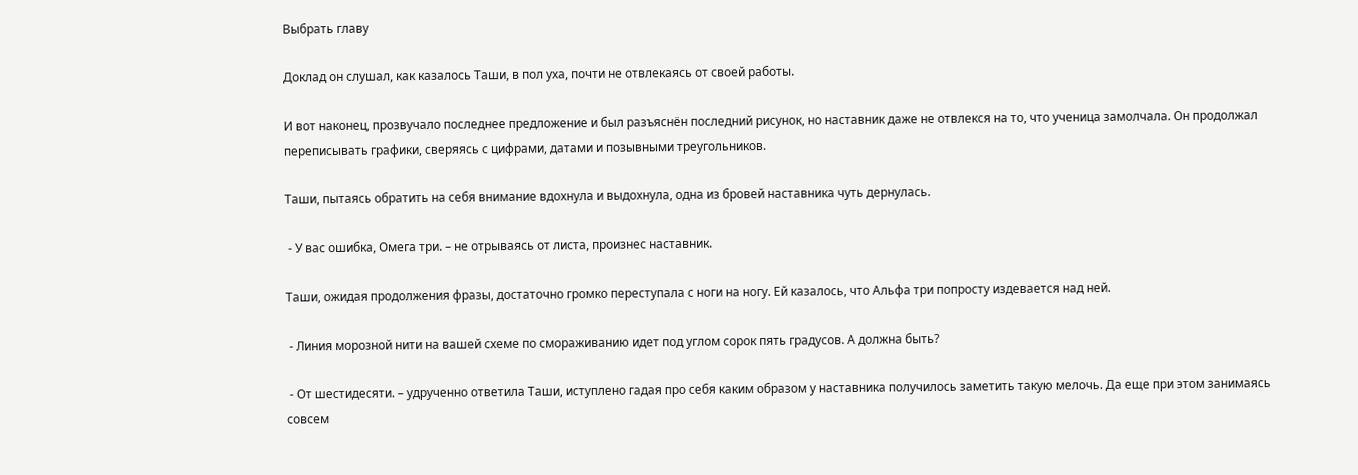Выбрать главу

Доклад он слушал, как казалось Таши, в пол уха, почти не отвлекаясь от своей работы.

И вот наконец, прозвучало последнее предложение и был разъяснён последний рисунок, но наставник даже не отвлекся на то, что ученица замолчала. Он продолжал переписывать графики, сверяясь с цифрами, датами и позывными треугольников.

Таши, пытаясь обратить на себя внимание вдохнула и выдохнула, одна из бровей наставника чуть дернулась.

 - У вас ошибка, Омега три. – не отрываясь от листа, произнес наставник.

Таши, ожидая продолжения фразы, достаточно громко переступала с ноги на ногу. Ей казалось, что Альфа три попросту издевается над ней.

 - Линия морозной нити на вашей схеме по смораживанию идет под углом сорок пять градусов. А должна быть?

 - От шестидесяти. – удрученно ответила Таши, иступлено гадая про себя каким образом у наставника получилось заметить такую мелочь. Да еще при этом занимаясь совсем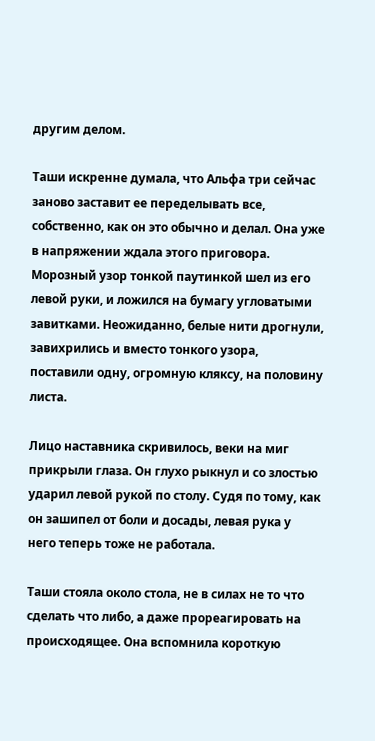другим делом.

Таши искренне думала, что Альфа три сейчас заново заставит ее переделывать все, собственно, как он это обычно и делал. Она уже в напряжении ждала этого приговора. Морозный узор тонкой паутинкой шел из его левой руки, и ложился на бумагу угловатыми завитками. Неожиданно, белые нити дрогнули, завихрились и вместо тонкого узора, поставили одну, огромную кляксу, на половину листа.

Лицо наставника скривилось, веки на миг прикрыли глаза. Он глухо рыкнул и со злостью ударил левой рукой по столу. Судя по тому, как он зашипел от боли и досады, левая рука у него теперь тоже не работала.

Таши стояла около стола, не в силах не то что сделать что либо, а даже прореагировать на происходящее. Она вспомнила короткую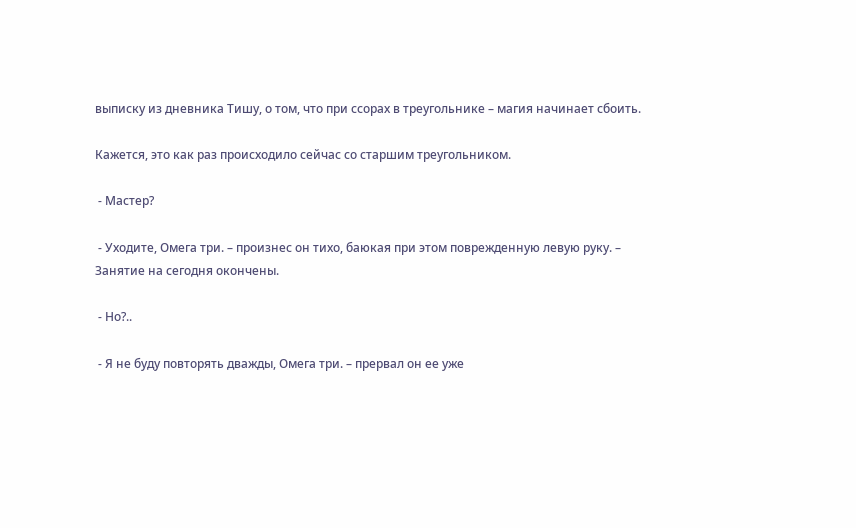выписку из дневника Тишу, о том, что при ссорах в треугольнике – магия начинает сбоить.

Кажется, это как раз происходило сейчас со старшим треугольником.

 - Мастер?

 - Уходите, Омега три. – произнес он тихо, баюкая при этом поврежденную левую руку. – Занятие на сегодня окончены.

 - Но?..

 - Я не буду повторять дважды, Омега три. – прервал он ее уже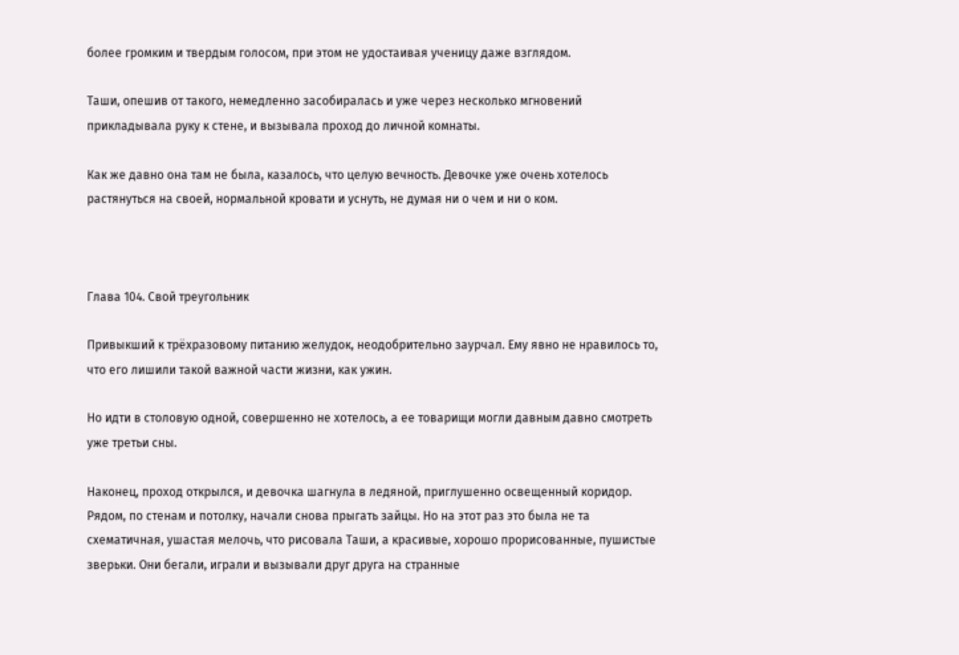более громким и твердым голосом, при этом не удостаивая ученицу даже взглядом.

Таши, опешив от такого, немедленно засобиралась и уже через несколько мгновений прикладывала руку к стене, и вызывала проход до личной комнаты.

Как же давно она там не была, казалось, что целую вечность. Девочке уже очень хотелось растянуться на своей, нормальной кровати и уснуть, не думая ни о чем и ни о ком.



Глава 104. Свой треугольник

Привыкший к трёхразовому питанию желудок, неодобрительно заурчал. Ему явно не нравилось то, что его лишили такой важной части жизни, как ужин.

Но идти в столовую одной, совершенно не хотелось, а ее товарищи могли давным давно смотреть уже третьи сны.

Наконец, проход открылся, и девочка шагнула в ледяной, приглушенно освещенный коридор. Рядом, по стенам и потолку, начали снова прыгать зайцы. Но на этот раз это была не та схематичная, ушастая мелочь, что рисовала Таши, а красивые, хорошо прорисованные, пушистые зверьки. Они бегали, играли и вызывали друг друга на странные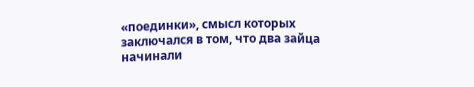«поединки», смысл которых заключался в том, что два зайца начинали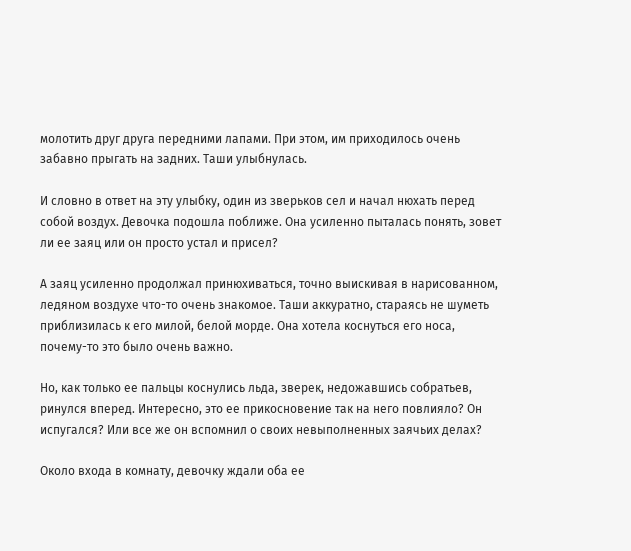молотить друг друга передними лапами. При этом, им приходилось очень забавно прыгать на задних. Таши улыбнулась.

И словно в ответ на эту улыбку, один из зверьков сел и начал нюхать перед собой воздух. Девочка подошла поближе. Она усиленно пыталась понять, зовет ли ее заяц или он просто устал и присел?

А заяц усиленно продолжал принюхиваться, точно выискивая в нарисованном, ледяном воздухе что-то очень знакомое. Таши аккуратно, стараясь не шуметь приблизилась к его милой, белой морде. Она хотела коснуться его носа, почему-то это было очень важно.

Но, как только ее пальцы коснулись льда, зверек, недожавшись собратьев, ринулся вперед. Интересно, это ее прикосновение так на него повлияло? Он испугался? Или все же он вспомнил о своих невыполненных заячьих делах?

Около входа в комнату, девочку ждали оба ее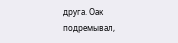друга. Оак подремывал,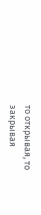то открывая, то закрывая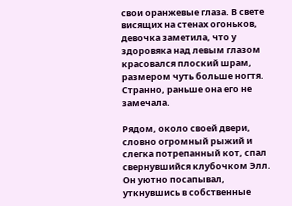свои оранжевые глаза. В свете висящих на стенах огоньков, девочка заметила, что у здоровяка над левым глазом красовался плоский шрам, размером чуть больше ногтя. Странно, раньше она его не замечала.

Рядом, около своей двери, словно огромный рыжий и слегка потрепанный кот, спал свернувшийся клубочком Элл. Он уютно посапывал, уткнувшись в собственные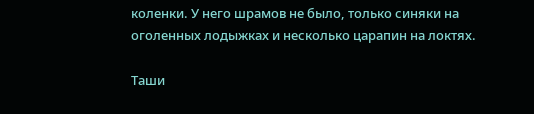коленки. У него шрамов не было, только синяки на оголенных лодыжках и несколько царапин на локтях.

Таши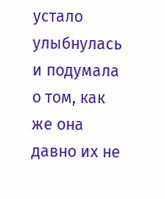устало улыбнулась и подумала о том, как же она давно их не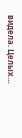видела. Целых…